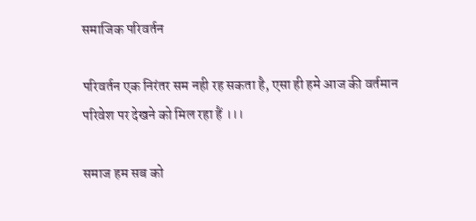समाजिक परिवर्तन

परिवर्तन एक निरंतर सम नही रह सकता है, एसा ही हमे आज की वर्तमान परिवेश पर देखने को मिल रहा हैं ।।।

समाज हम सब को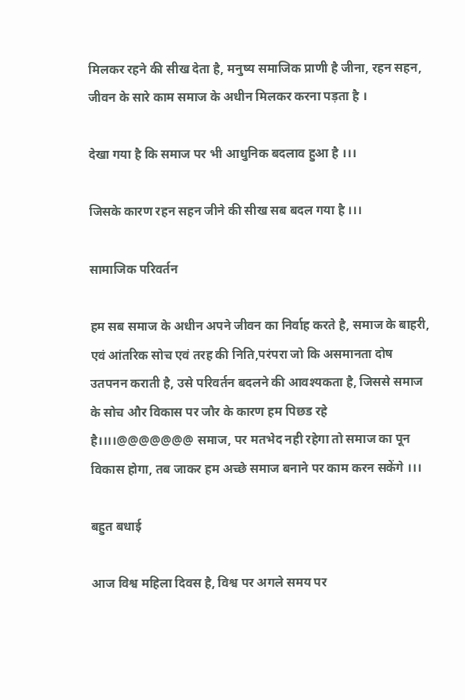मिलकर रहने की सीख देता है, मनुष्य समाजिक प्राणी है जीना, रहन सहन, जीवन के सारे काम समाज के अधीन मिलकर करना पड़ता है ।

देखा गया है कि समाज पर भी आधुनिक बदलाव हुआ है ।।।

जिसके कारण रहन सहन जीने की सीख सब बदल गया है ।।।

सामाजिक परिवर्तन

हम सब समाज के अधीन अपने जीवन का निर्वाह करते है, समाज के बाहरी, एवं आंतरिक सोच एवं तरह की निति,परंपरा जो कि असमानता दोष उतपनन कराती है, उसे परिवर्तन बदलने की आवश्यकता है, जिससे समाज के सोच और विकास पर जौर के कारण हम पिछड रहे है।।।।@@@@@@@ समाज, पर मतभेद नही रहेगा तो समाज का पून विकास होगा, तब जाकर हम अच्छे समाज बनाने पर काम करन सकेंगे ।।।

बहुत बधाई

आज विश्व महिला दिवस है, विश्व पर अगले समय पर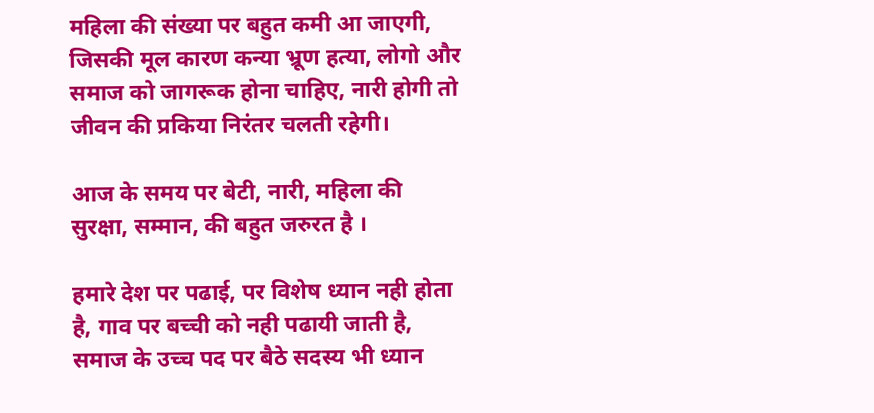महिला की संख्या पर बहुत कमी आ जाएगी, जिसकी मूल कारण कन्या भ्रूण हत्या, लोगो और समाज को जागरूक होना चाहिए, नारी होगी तो जीवन की प्रकिया निरंतर चलती रहेगी।

आज के समय पर बेटी, नारी, महिला की सुरक्षा, सम्मान, की बहुत जरुरत है ।

हमारे देश पर पढाई, पर विशेष ध्यान नही होता है, गाव पर बच्ची को नही पढायी जाती है, समाज के उच्च पद पर बैठे सदस्य भी ध्यान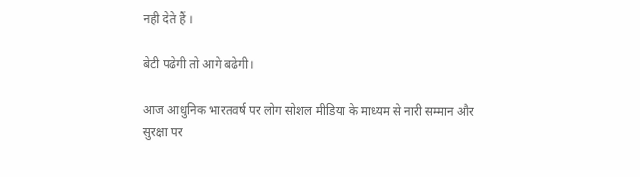नही देते हैं ।

बेटी पढेगी तो आगे बढेगी।

आज आधुनिक भारतवर्ष पर लोग सोशल मीडिया के माध्यम से नारी सम्मान और सुरक्षा पर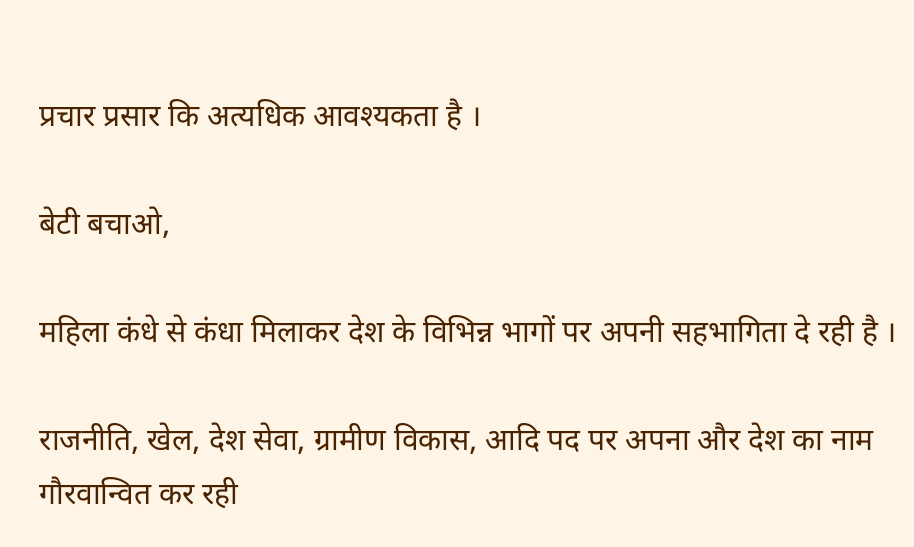प्रचार प्रसार कि अत्यधिक आवश्यकता है ।

बेटी बचाओ,

महिला कंधे से कंधा मिलाकर देश के विभिन्न भागों पर अपनी सहभागिता दे रही है ।

राजनीति, खेल, देश सेवा, ग्रामीण विकास, आदि पद पर अपना और देश का नाम गौरवान्वित कर रही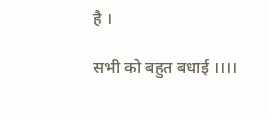है ।

सभी को बहुत बधाई ।।।।